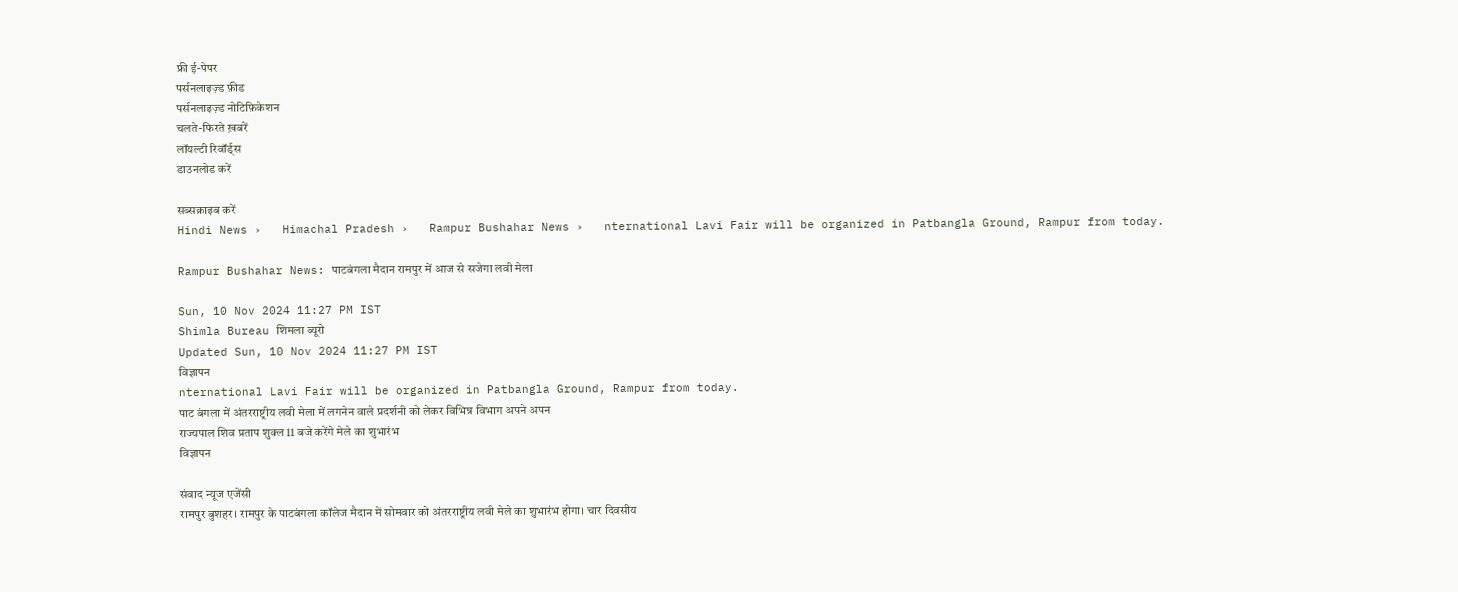फ्री ई-पेपर
पर्सनलाइज़्ड फ़ीड
पर्सनलाइज़्ड नोटिफ़िकेशन
चलते-फिरते ख़बरें
लॉयल्टी रिवॉर्ड्स
डाउनलोड करें

सब्सक्राइब करें
Hindi News ›   Himachal Pradesh ›   Rampur Bushahar News ›   nternational Lavi Fair will be organized in Patbangla Ground, Rampur from today.

Rampur Bushahar News: पाटबंगला मैदान रामपुर में आज से सजेगा लवी मेला

Sun, 10 Nov 2024 11:27 PM IST
Shimla Bureau शिमला ब्यूरो
Updated Sun, 10 Nov 2024 11:27 PM IST
विज्ञापन
nternational Lavi Fair will be organized in Patbangla Ground, Rampur from today.
पाट बंगला में अंतरराष्ट्रीय लवी मेला में लगनेन वाले प्रदर्शनी को लेकर विभिन्न विभाग अपने अपन
राज्यपाल शिव प्रताप शुक्ल 11 बजे करेंगे मेले का शुभारंभ
विज्ञापन

संवाद न्यूज एजेंसी
रामपुर बुशहर। रामपुर के पाटबंगला कॉलेज मैदान में सोमवार को अंतरराष्ट्रीय लवी मेले का शुभारंभ होगा। चार दिवसीय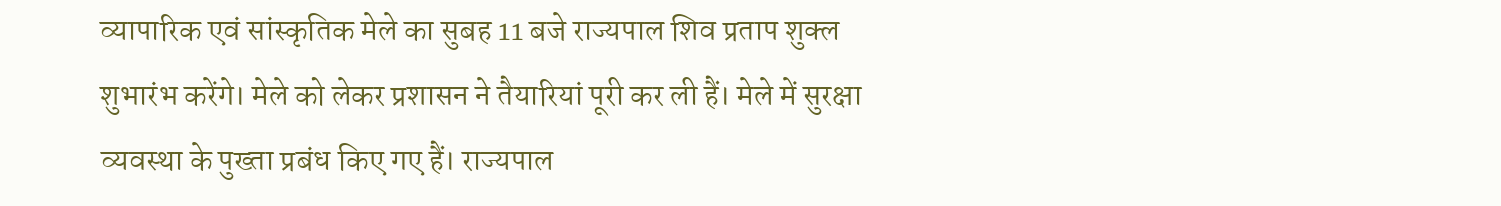व्यापारिक एवं सांस्कृतिक मेले का सुबह 11 बजे राज्यपाल शिव प्रताप शुक्ल शुभारंभ करेंगे। मेले को लेकर प्रशासन ने तैयारियां पूरी कर ली हैं। मेले में सुरक्षा व्यवस्था के पुख्ता प्रबंध किए गए हैं। राज्यपाल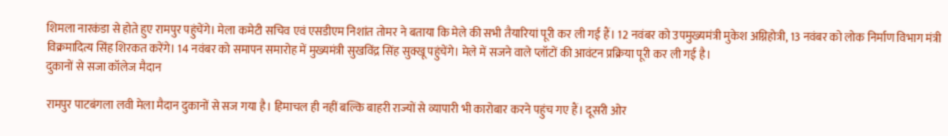शिमला नारकंडा से होते हुए रामपुर पहुंचेंगे। मेला कमेटी सचिव एवं एसडीएम निशांत तोमर ने बताया कि मेले की सभी तैयारियां पूरी कर ली गई हैं। 12 नवंबर को उपमुख्यमंत्री मुकेश अग्निहोत्री, 13 नवंबर को लोक निर्माण विभाग मंत्री विक्रमादित्य सिंह शिरकत करेंगे। 14 नवंबर को समापन समारोह में मुख्यमंत्री सुखविंद्र सिंह सुक्खू पहुंचेंगे। मेले में सजने वाले प्लॉटों की आवंटन प्रक्रिया पूरी कर ली गई है।
दुकानों से सजा कॉलेज मैदान

रामपुर पाटबंगला लवी मेला मैदान दुकानों से सज गया है। हिमाचल ही नहीं बल्कि बाहरी राज्यों से व्यापारी भी कारोबार करने पहुंच गए हैं। दूसरी ओर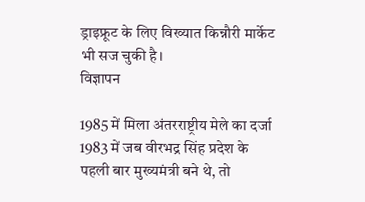ड्राइफ्रूट के लिए विख्यात किन्नौरी मार्केट भी सज चुकी है।
विज्ञापन

1985 में मिला अंतरराष्ट्रीय मेले का दर्जा
1983 में जब वीरभद्र सिंह प्रदेश के पहली बार मुख्यमंत्री बने थे, तो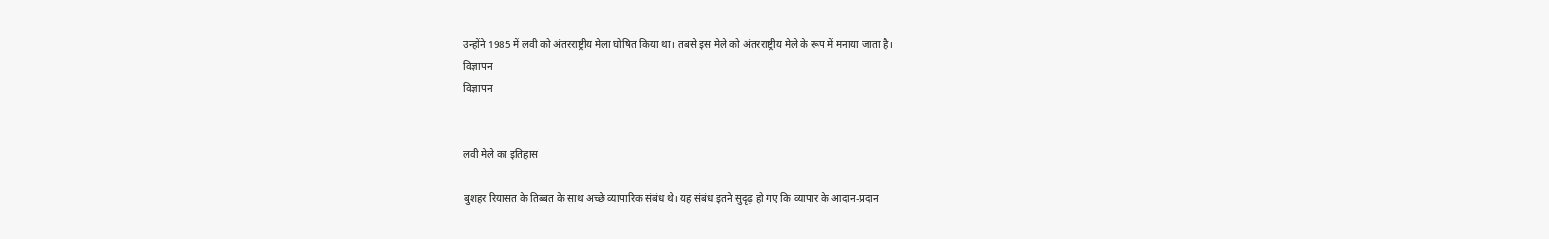उन्होंने 1985 में लवी को अंतरराष्ट्रीय मेला घोषित किया था। तबसे इस मेले को अंतरराष्ट्रीय मेले के रूप में मनाया जाता है।
विज्ञापन
विज्ञापन


लवी मेले का इतिहास

बुशहर रियासत के तिब्बत के साथ अच्छे व्यापारिक संबंध थे। यह संबंध इतने सुदृढ़ हो गए कि व्यापार के आदान-प्रदान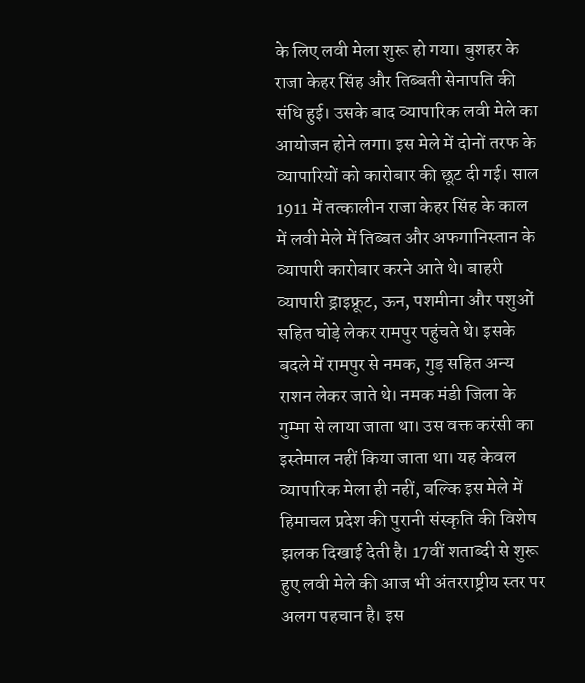के लिए लवी मेला शुरू हो गया। बुशहर के राजा केहर सिंह और तिब्बती सेनापति की संधि हुई। उसके बाद व्यापारिक लवी मेले का आयोजन होने लगा। इस मेले में दोनों तरफ के व्यापारियों को कारोबार की छूट दी गई। साल 1911 में तत्कालीन राजा केहर सिंह के काल में लवी मेले में तिब्बत और अफगानिस्तान के व्यापारी कारोबार करने आते थे। बाहरी व्यापारी ड्राइफ्रूट, ऊन, पशमीना और पशुओं सहित घोड़े लेकर रामपुर पहुंचते थे। इसके बदले में रामपुर से नमक, गुड़ सहित अन्य राशन लेकर जाते थे। नमक मंडी जिला के गुम्मा से लाया जाता था। उस वक्त करंसी का इस्तेमाल नहीं किया जाता था। यह केवल व्यापारिक मेला ही नहीं, बल्कि इस मेले में हिमाचल प्रदेश की पुरानी संस्कृति की विशेष झलक दिखाई देती है। 17वीं शताब्दी से शुरू हुए लवी मेले की आज भी अंतरराष्ट्रीय स्तर पर अलग पहचान है। इस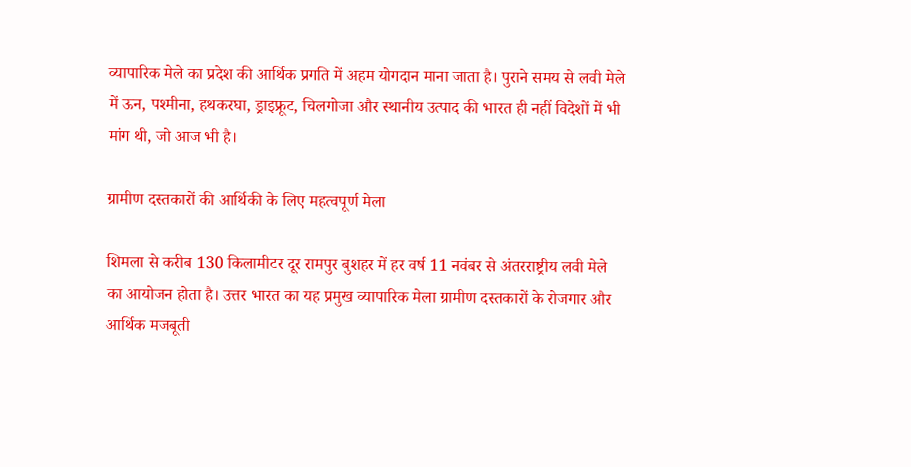व्यापारिक मेले का प्रदेश की आर्थिक प्रगति में अहम योगदान माना जाता है। पुराने समय से लवी मेले में ऊन, पश्मीना, हथकरघा, ड्राइफ्रूट, चिलगोजा और स्थानीय उत्पाद की भारत ही नहीं विदेशों में भी मांग थी, जो आज भी है।

ग्रामीण दस्तकारों की आर्थिकी के लिए महत्वपूर्ण मेला

शिमला से करीब 130 किलामीटर दूर रामपुर बुशहर में हर वर्ष 11 नवंबर से अंतरराष्ट्रीय लवी मेले का आयोजन होता है। उत्तर भारत का यह प्रमुख व्यापारिक मेला ग्रामीण दस्तकारों के रोजगार और आर्थिक मजबूती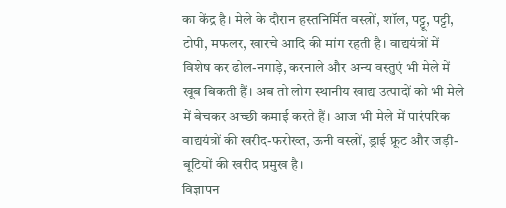का केंद्र है। मेले के दौरान हस्तनिर्मित वस्त्रों, शॉल, पट्टू, पट्टी, टोपी, मफलर, खारचे आदि की मांग रहती है। वाद्ययंत्रों में विशेष कर ढोल-नगाड़े, करनाले और अन्य वस्तुएं भी मेले में खूब बिकती हैं। अब तो लोग स्थानीय खाद्य उत्पादों को भी मेले में बेचकर अच्छी कमाई करते हैं। आज भी मेले में पारंपरिक वाद्ययंत्रों की खरीद-फरोख्त, ऊनी वस्त्रों, ड्राई फ्रूट और जड़ी-बूटियों की खरीद प्रमुख है।
विज्ञापन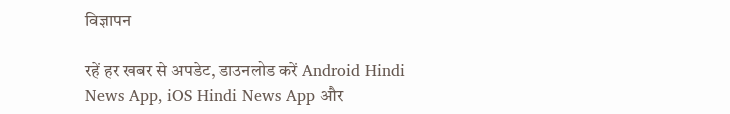विज्ञापन

रहें हर खबर से अपडेट, डाउनलोड करें Android Hindi News App, iOS Hindi News App और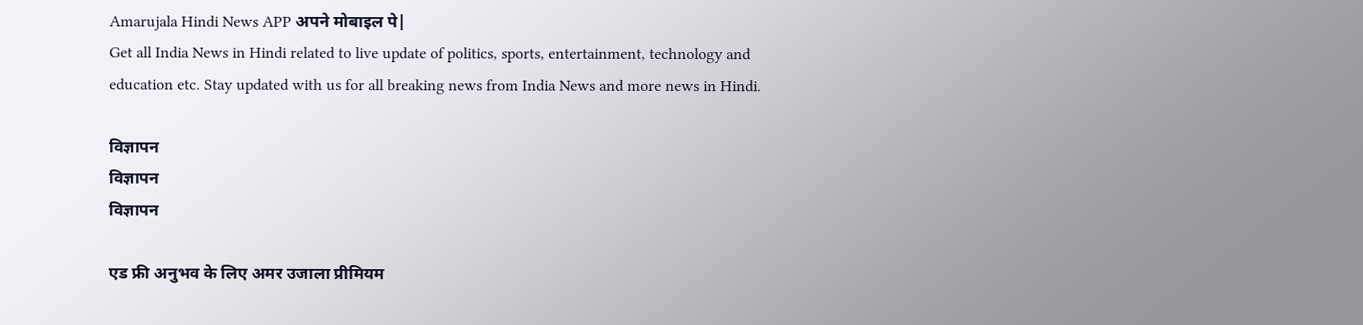Amarujala Hindi News APP अपने मोबाइल पे|
Get all India News in Hindi related to live update of politics, sports, entertainment, technology and education etc. Stay updated with us for all breaking news from India News and more news in Hindi.

विज्ञापन
विज्ञापन
विज्ञापन

एड फ्री अनुभव के लिए अमर उजाला प्रीमियम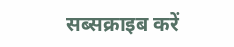सब्सक्राइब करें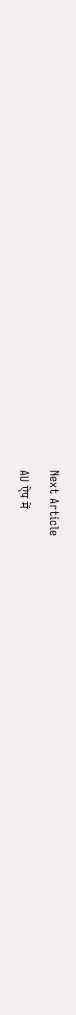Next Article

AU ऐप में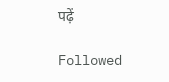पढ़ें

Followed